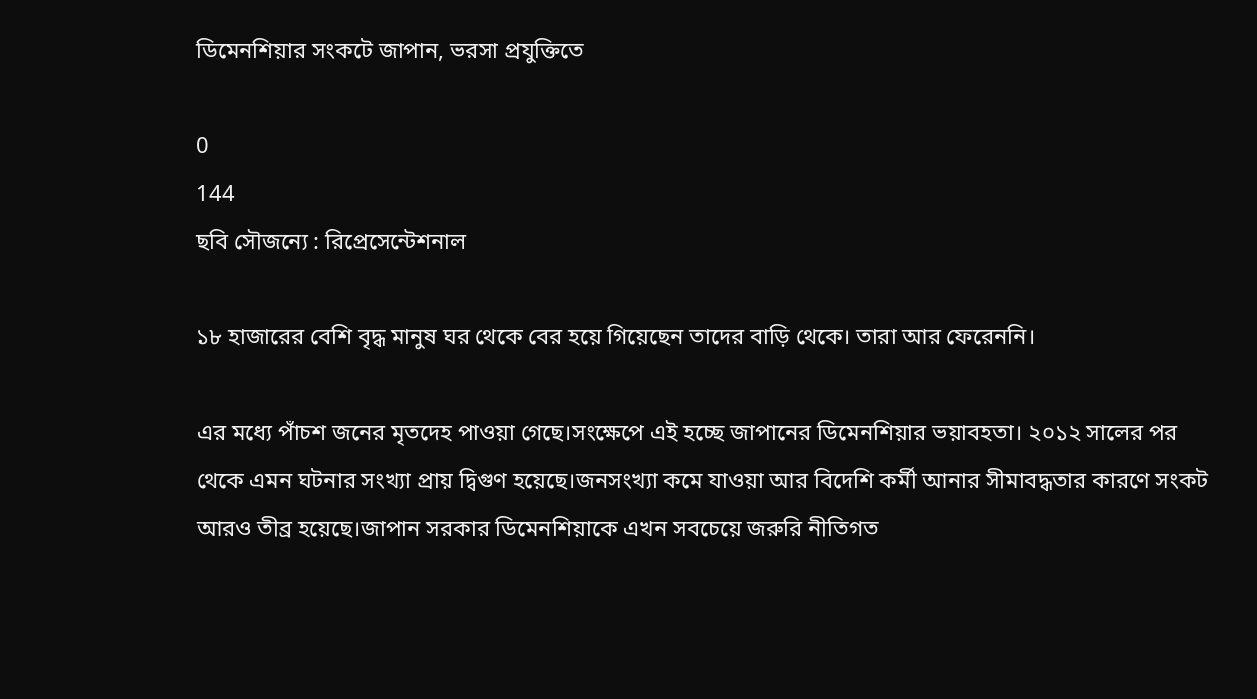ডিমেনশিয়ার সংকটে জাপান, ভরসা প্রযুক্তিতে

0
144
ছবি সৌজন্যে : রিপ্রেসেন্টেশনাল

১৮ হাজারের বেশি বৃদ্ধ মানুষ ঘর থেকে বের হয়ে গিয়েছেন তাদের বাড়ি থেকে। তারা আর ফেরেননি।

এর মধ্যে পাঁচশ জনের মৃতদেহ পাওয়া গেছে।সংক্ষেপে এই হচ্ছে জাপানের ডিমেনশিয়ার ভয়াবহতা। ২০১২ সালের পর থেকে এমন ঘটনার সংখ্যা প্রায় দ্বিগুণ হয়েছে।জনসংখ্যা কমে যাওয়া আর বিদেশি কর্মী আনার সীমাবদ্ধতার কারণে সংকট আরও তীব্র হয়েছে।জাপান সরকার ডিমেনশিয়াকে এখন সবচেয়ে জরুরি নীতিগত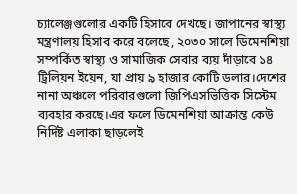চ্যালেঞ্জগুলোর একটি হিসাবে দেখছে। জাপানের স্বাস্থ্য মন্ত্রণালয় হিসাব করে বলেছে, ২০৩০ সালে ডিমেনশিয়া সম্পর্কিত স্বাস্থ্য ও সামাজিক সেবার ব্যয় দাঁড়াবে ১৪ ট্রিলিয়ন ইয়েন, যা প্রায় ৯ হাজার কোটি ডলার।দেশের নানা অঞ্চলে পরিবারগুলো জিপিএসভিত্তিক সিস্টেম ব্যবহার করছে।এর ফলে ডিমেনশিয়া আক্রান্ত কেউ নির্দিষ্ট এলাকা ছাড়লেই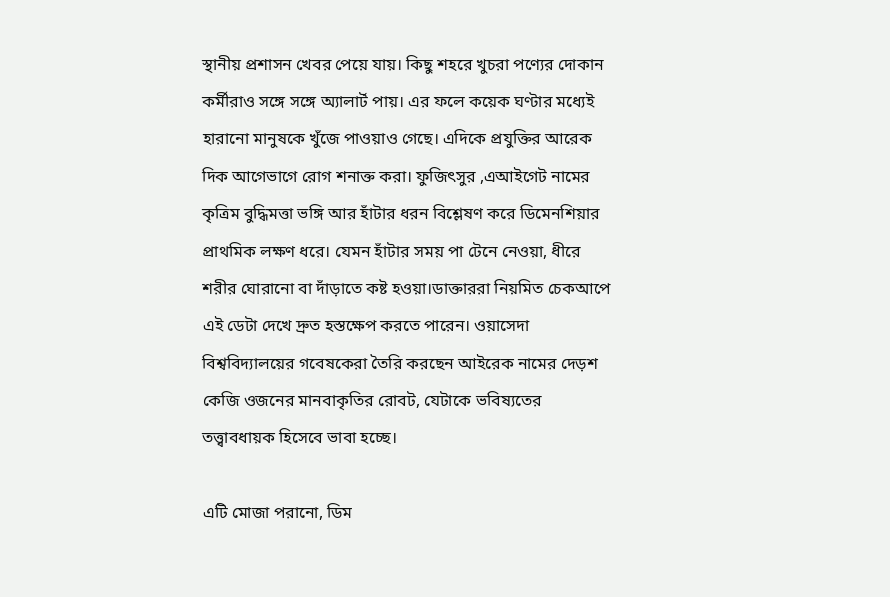স্থানীয় প্রশাসন খেবর পেয়ে যায়। কিছু শহরে খুচরা পণ্যের দোকান কর্মীরাও সঙ্গে সঙ্গে অ্যালার্ট পায়। এর ফলে কয়েক ঘণ্টার মধ্যেই হারানো মানুষকে খুঁজে পাওয়াও গেছে। এদিকে প্রযুক্তির আরেক দিক আগেভাগে রোগ শনাক্ত করা। ফুজিৎসুর ,এআইগেট নামের কৃত্রিম বুদ্ধিমত্তা ভঙ্গি আর হাঁটার ধরন বিশ্লেষণ করে ডিমেনশিয়ার প্রাথমিক লক্ষণ ধরে। যেমন হাঁটার সময় পা টেনে নেওয়া, ধীরে শরীর ঘোরানো বা দাঁড়াতে কষ্ট হওয়া।ডাক্তাররা নিয়মিত চেকআপে এই ডেটা দেখে দ্রুত হস্তক্ষেপ করতে পারেন। ওয়াসেদা বিশ্ববিদ্যালয়ের গবেষকেরা তৈরি করছেন আইরেক নামের দেড়শ কেজি ওজনের মানবাকৃতির রোবট, যেটাকে ভবিষ্যতের তত্ত্বাবধায়ক হিসেবে ভাবা হচ্ছে।

এটি মোজা পরানো, ডিম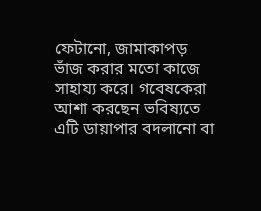ফেটানো, জামাকাপড় ভাঁজ করার মতো কাজে সাহায্য করে। গবেষকেরা আশা করছেন ভবিষ্যতে এটি ডায়াপার বদলানো বা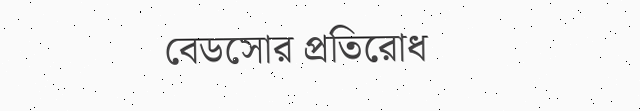বেডসোর প্রতিরোধ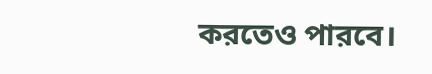করতেও পারবে।